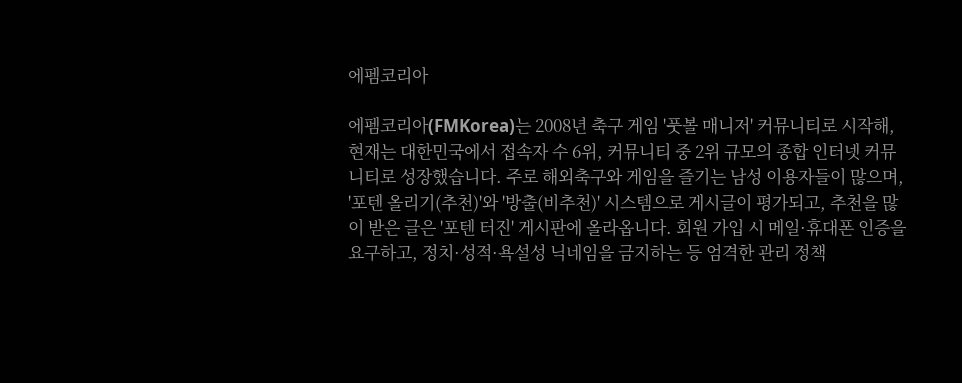에펨코리아

에펨코리아(FMKorea)는 2008년 축구 게임 '풋볼 매니저' 커뮤니티로 시작해, 현재는 대한민국에서 접속자 수 6위, 커뮤니티 중 2위 규모의 종합 인터넷 커뮤니티로 성장했습니다. 주로 해외축구와 게임을 즐기는 남성 이용자들이 많으며, '포텐 올리기(추천)'와 '방출(비추천)' 시스템으로 게시글이 평가되고, 추천을 많이 받은 글은 '포텐 터진' 게시판에 올라옵니다. 회원 가입 시 메일·휴대폰 인증을 요구하고, 정치·성적·욕설성 닉네임을 금지하는 등 엄격한 관리 정책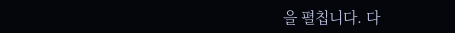을 펼칩니다. 다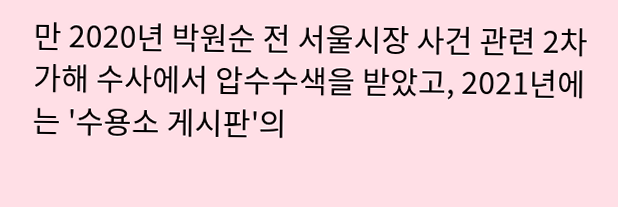만 2020년 박원순 전 서울시장 사건 관련 2차 가해 수사에서 압수수색을 받았고, 2021년에는 '수용소 게시판'의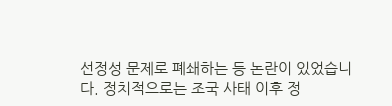선정성 문제로 폐쇄하는 등 논란이 있었습니다. 정치적으로는 조국 사태 이후 정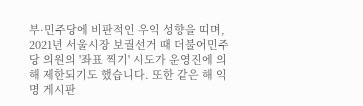부·민주당에 비판적인 우익 성향을 띠며, 2021년 서울시장 보궐선거 때 더불어민주당 의원의 '좌표 찍기' 시도가 운영진에 의해 제한되기도 했습니다. 또한 같은 해 익명 게시판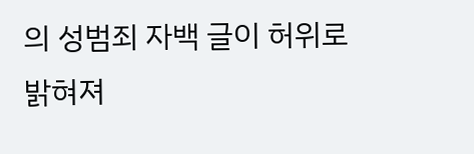의 성범죄 자백 글이 허위로 밝혀져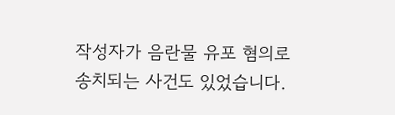작성자가 음란물 유포 혐의로 송치되는 사건도 있었습니다.